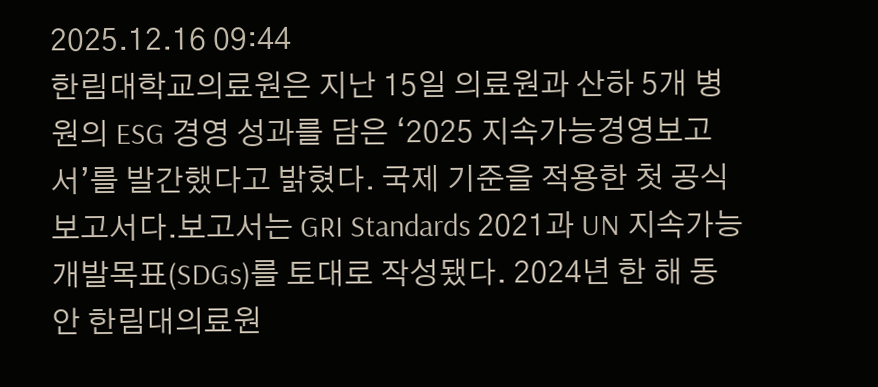2025.12.16 09:44
한림대학교의료원은 지난 15일 의료원과 산하 5개 병원의 ESG 경영 성과를 담은 ‘2025 지속가능경영보고서’를 발간했다고 밝혔다. 국제 기준을 적용한 첫 공식 보고서다.보고서는 GRI Standards 2021과 UN 지속가능개발목표(SDGs)를 토대로 작성됐다. 2024년 한 해 동안 한림대의료원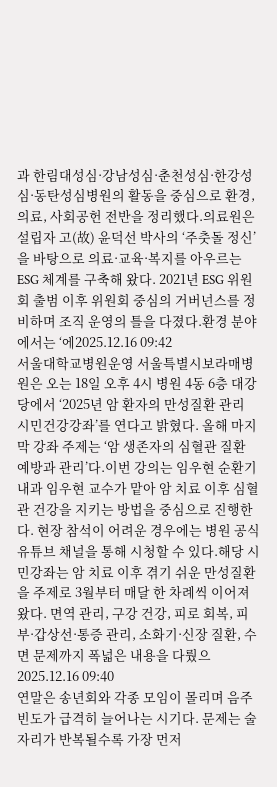과 한림대성심·강남성심·춘천성심·한강성심·동탄성심병원의 활동을 중심으로 환경, 의료, 사회공헌 전반을 정리했다.의료원은 설립자 고(故) 윤덕선 박사의 ‘주춧돌 정신’을 바탕으로 의료·교육·복지를 아우르는 ESG 체계를 구축해 왔다. 2021년 ESG 위원회 출범 이후 위원회 중심의 거버넌스를 정비하며 조직 운영의 틀을 다졌다.환경 분야에서는 ‘에2025.12.16 09:42
서울대학교병원운영 서울특별시보라매병원은 오는 18일 오후 4시 병원 4동 6층 대강당에서 ‘2025년 암 환자의 만성질환 관리 시민건강강좌’를 연다고 밝혔다. 올해 마지막 강좌 주제는 ‘암 생존자의 심혈관 질환 예방과 관리’다.이번 강의는 임우현 순환기내과 임우현 교수가 맡아 암 치료 이후 심혈관 건강을 지키는 방법을 중심으로 진행한다. 현장 참석이 어려운 경우에는 병원 공식 유튜브 채널을 통해 시청할 수 있다.해당 시민강좌는 암 치료 이후 겪기 쉬운 만성질환을 주제로 3월부터 매달 한 차례씩 이어져 왔다. 면역 관리, 구강 건강, 피로 회복, 피부·갑상선·통증 관리, 소화기·신장 질환, 수면 문제까지 폭넓은 내용을 다뤘으2025.12.16 09:40
연말은 송년회와 각종 모임이 몰리며 음주 빈도가 급격히 늘어나는 시기다. 문제는 술자리가 반복될수록 가장 먼저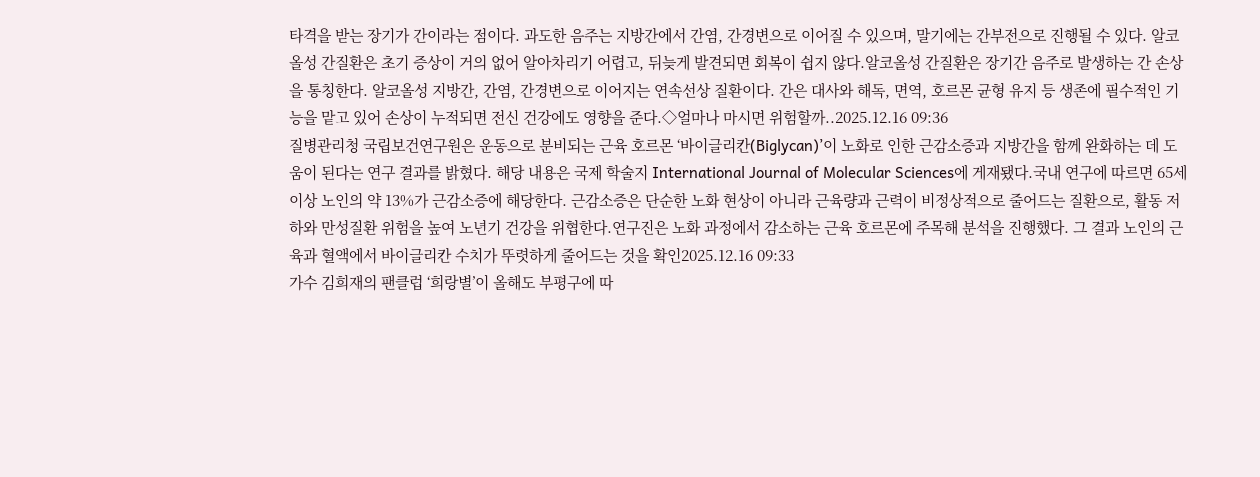타격을 받는 장기가 간이라는 점이다. 과도한 음주는 지방간에서 간염, 간경변으로 이어질 수 있으며, 말기에는 간부전으로 진행될 수 있다. 알코올성 간질환은 초기 증상이 거의 없어 알아차리기 어렵고, 뒤늦게 발견되면 회복이 쉽지 않다.알코올성 간질환은 장기간 음주로 발생하는 간 손상을 통칭한다. 알코올성 지방간, 간염, 간경변으로 이어지는 연속선상 질환이다. 간은 대사와 해독, 면역, 호르몬 균형 유지 등 생존에 필수적인 기능을 맡고 있어 손상이 누적되면 전신 건강에도 영향을 준다.◇얼마나 마시면 위험할까..2025.12.16 09:36
질병관리청 국립보건연구원은 운동으로 분비되는 근육 호르몬 ‘바이글리칸(Biglycan)’이 노화로 인한 근감소증과 지방간을 함께 완화하는 데 도움이 된다는 연구 결과를 밝혔다. 해당 내용은 국제 학술지 International Journal of Molecular Sciences에 게재됐다.국내 연구에 따르면 65세 이상 노인의 약 13%가 근감소증에 해당한다. 근감소증은 단순한 노화 현상이 아니라 근육량과 근력이 비정상적으로 줄어드는 질환으로, 활동 저하와 만성질환 위험을 높여 노년기 건강을 위협한다.연구진은 노화 과정에서 감소하는 근육 호르몬에 주목해 분석을 진행했다. 그 결과 노인의 근육과 혈액에서 바이글리칸 수치가 뚜렷하게 줄어드는 것을 확인2025.12.16 09:33
가수 김희재의 팬클럽 ‘희랑별’이 올해도 부평구에 따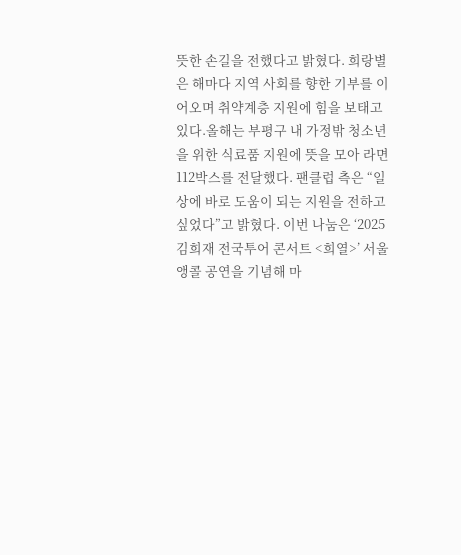뜻한 손길을 전했다고 밝혔다. 희랑별은 해마다 지역 사회를 향한 기부를 이어오며 취약계층 지원에 힘을 보태고 있다.올해는 부평구 내 가정밖 청소년을 위한 식료품 지원에 뜻을 모아 라면 112박스를 전달했다. 팬클럽 측은 “일상에 바로 도움이 되는 지원을 전하고 싶었다”고 밝혔다. 이번 나눔은 ‘2025 김희재 전국투어 콘서트 <희열>’ 서울 앵콜 공연을 기념해 마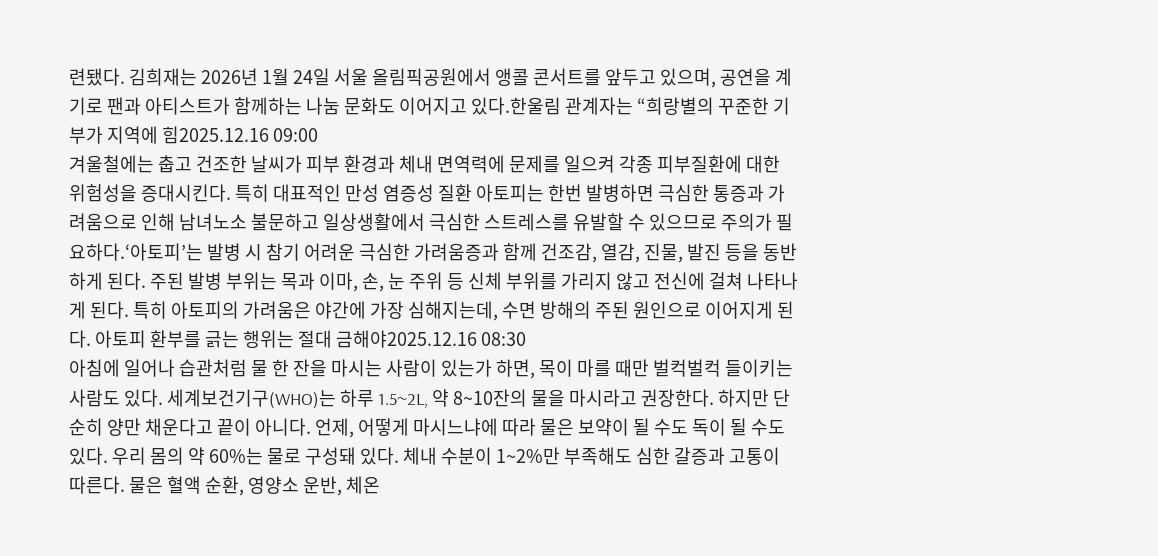련됐다. 김희재는 2026년 1월 24일 서울 올림픽공원에서 앵콜 콘서트를 앞두고 있으며, 공연을 계기로 팬과 아티스트가 함께하는 나눔 문화도 이어지고 있다.한울림 관계자는 “희랑별의 꾸준한 기부가 지역에 힘2025.12.16 09:00
겨울철에는 춥고 건조한 날씨가 피부 환경과 체내 면역력에 문제를 일으켜 각종 피부질환에 대한 위험성을 증대시킨다. 특히 대표적인 만성 염증성 질환 아토피는 한번 발병하면 극심한 통증과 가려움으로 인해 남녀노소 불문하고 일상생활에서 극심한 스트레스를 유발할 수 있으므로 주의가 필요하다.‘아토피’는 발병 시 참기 어려운 극심한 가려움증과 함께 건조감, 열감, 진물, 발진 등을 동반하게 된다. 주된 발병 부위는 목과 이마, 손, 눈 주위 등 신체 부위를 가리지 않고 전신에 걸쳐 나타나게 된다. 특히 아토피의 가려움은 야간에 가장 심해지는데, 수면 방해의 주된 원인으로 이어지게 된다. 아토피 환부를 긁는 행위는 절대 금해야2025.12.16 08:30
아침에 일어나 습관처럼 물 한 잔을 마시는 사람이 있는가 하면, 목이 마를 때만 벌컥벌컥 들이키는 사람도 있다. 세계보건기구(WHO)는 하루 1.5~2L, 약 8~10잔의 물을 마시라고 권장한다. 하지만 단순히 양만 채운다고 끝이 아니다. 언제, 어떻게 마시느냐에 따라 물은 보약이 될 수도 독이 될 수도 있다. 우리 몸의 약 60%는 물로 구성돼 있다. 체내 수분이 1~2%만 부족해도 심한 갈증과 고통이 따른다. 물은 혈액 순환, 영양소 운반, 체온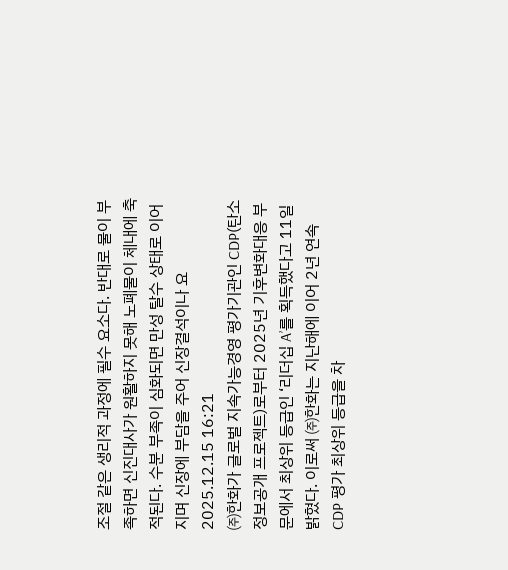조절 같은 생리적 과정에 필수 요소다. 반대로 물이 부족하면 신진대사가 원활하지 못해 노폐물이 체내에 축적된다. 수분 부족이 심화되면 만성 탈수 상태로 이어지며 신장에 부담을 주어 신장결석이나 요2025.12.15 16:21
㈜한화가 글로벌 지속가능경영 평가기관인 CDP(탄소정보공개 프로젝트)로부터 2025년 기후변화대응 부문에서 최상위 등급인 ‘리더십 A’를 획득했다고 11일 밝혔다. 이로써 ㈜한화는 지난해에 이어 2년 연속 CDP 평가 최상위 등급을 차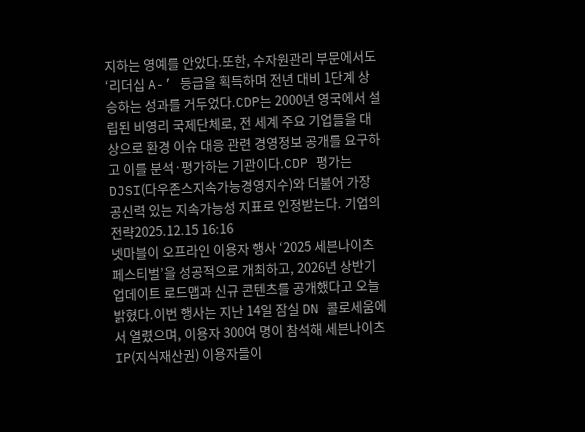지하는 영예를 안았다.또한, 수자원관리 부문에서도 ‘리더십 A-’ 등급을 획득하며 전년 대비 1단계 상승하는 성과를 거두었다.CDP는 2000년 영국에서 설립된 비영리 국제단체로, 전 세계 주요 기업들을 대상으로 환경 이슈 대응 관련 경영정보 공개를 요구하고 이를 분석·평가하는 기관이다.CDP 평가는 DJSI(다우존스지속가능경영지수)와 더불어 가장 공신력 있는 지속가능성 지표로 인정받는다. 기업의 전략2025.12.15 16:16
넷마블이 오프라인 이용자 행사 ‘2025 세븐나이츠 페스티벌’을 성공적으로 개최하고, 2026년 상반기 업데이트 로드맵과 신규 콘텐츠를 공개했다고 오늘 밝혔다.이번 행사는 지난 14일 잠실 DN 콜로세움에서 열렸으며, 이용자 300여 명이 참석해 세븐나이츠 IP(지식재산권) 이용자들이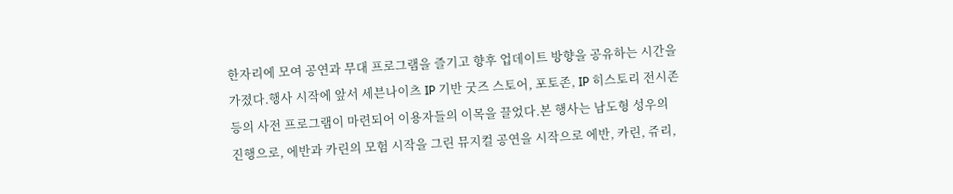한자리에 모여 공연과 무대 프로그램을 즐기고 향후 업데이트 방향을 공유하는 시간을 가졌다.행사 시작에 앞서 세븐나이츠 IP 기반 굿즈 스토어, 포토존, IP 히스토리 전시존 등의 사전 프로그램이 마련되어 이용자들의 이목을 끌었다.본 행사는 남도형 성우의 진행으로, 에반과 카린의 모험 시작을 그린 뮤지컬 공연을 시작으로 에반, 카린, 쥬리,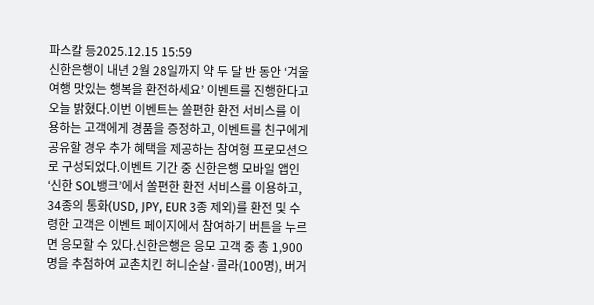파스칼 등2025.12.15 15:59
신한은행이 내년 2월 28일까지 약 두 달 반 동안 ‘겨울여행 맛있는 행복을 환전하세요’ 이벤트를 진행한다고 오늘 밝혔다.이번 이벤트는 쏠편한 환전 서비스를 이용하는 고객에게 경품을 증정하고, 이벤트를 친구에게 공유할 경우 추가 혜택을 제공하는 참여형 프로모션으로 구성되었다.이벤트 기간 중 신한은행 모바일 앱인 ‘신한 SOL뱅크’에서 쏠편한 환전 서비스를 이용하고, 34종의 통화(USD, JPY, EUR 3종 제외)를 환전 및 수령한 고객은 이벤트 페이지에서 참여하기 버튼을 누르면 응모할 수 있다.신한은행은 응모 고객 중 총 1,900명을 추첨하여 교촌치킨 허니순살·콜라(100명), 버거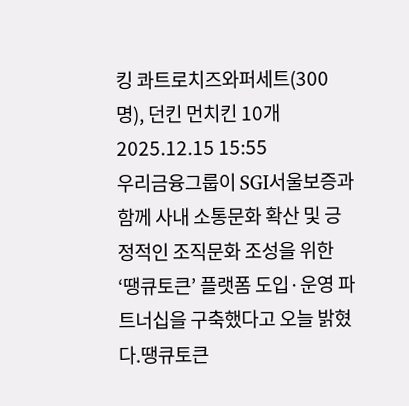킹 콰트로치즈와퍼세트(300명), 던킨 먼치킨 10개2025.12.15 15:55
우리금융그룹이 SGI서울보증과 함께 사내 소통문화 확산 및 긍정적인 조직문화 조성을 위한 ‘땡큐토큰’ 플랫폼 도입·운영 파트너십을 구축했다고 오늘 밝혔다.땡큐토큰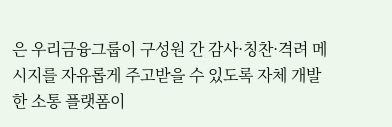은 우리금융그룹이 구성원 간 감사·칭찬·격려 메시지를 자유롭게 주고받을 수 있도록 자체 개발한 소통 플랫폼이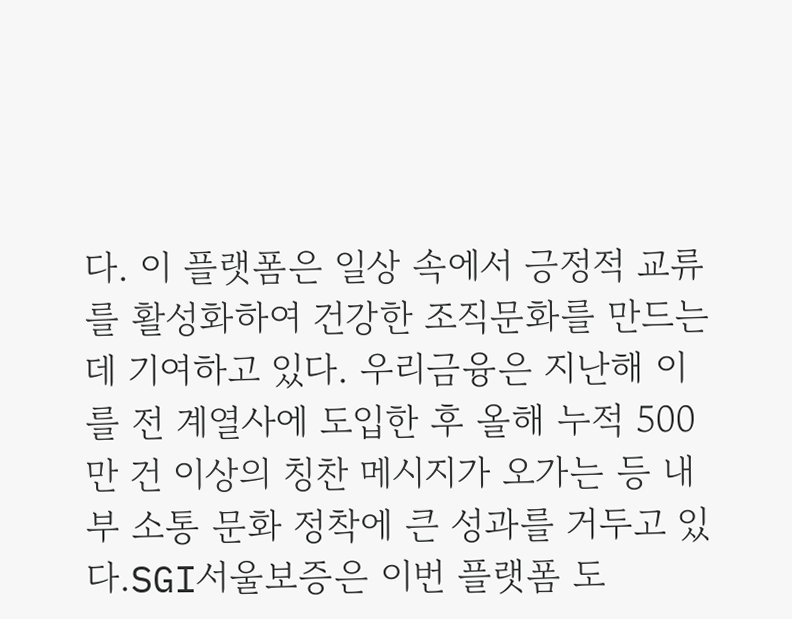다. 이 플랫폼은 일상 속에서 긍정적 교류를 활성화하여 건강한 조직문화를 만드는 데 기여하고 있다. 우리금융은 지난해 이를 전 계열사에 도입한 후 올해 누적 500만 건 이상의 칭찬 메시지가 오가는 등 내부 소통 문화 정착에 큰 성과를 거두고 있다.SGI서울보증은 이번 플랫폼 도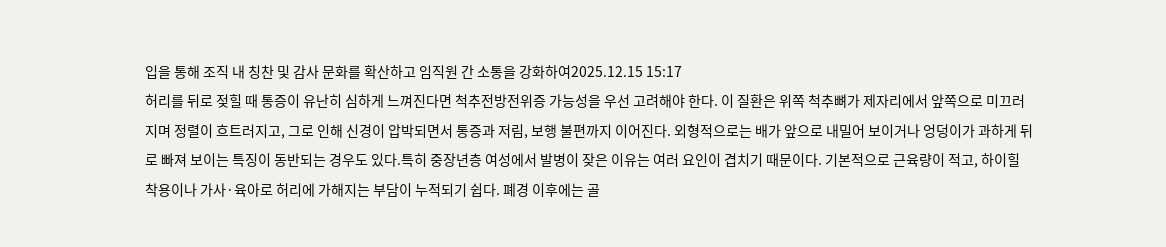입을 통해 조직 내 칭찬 및 감사 문화를 확산하고 임직원 간 소통을 강화하여2025.12.15 15:17
허리를 뒤로 젖힐 때 통증이 유난히 심하게 느껴진다면 척추전방전위증 가능성을 우선 고려해야 한다. 이 질환은 위쪽 척추뼈가 제자리에서 앞쪽으로 미끄러지며 정렬이 흐트러지고, 그로 인해 신경이 압박되면서 통증과 저림, 보행 불편까지 이어진다. 외형적으로는 배가 앞으로 내밀어 보이거나 엉덩이가 과하게 뒤로 빠져 보이는 특징이 동반되는 경우도 있다.특히 중장년층 여성에서 발병이 잦은 이유는 여러 요인이 겹치기 때문이다. 기본적으로 근육량이 적고, 하이힐 착용이나 가사·육아로 허리에 가해지는 부담이 누적되기 쉽다. 폐경 이후에는 골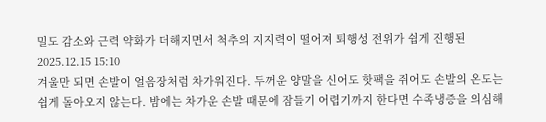밀도 감소와 근력 약화가 더해지면서 척추의 지지력이 떨어져 퇴행성 전위가 쉽게 진행된2025.12.15 15:10
겨울만 되면 손발이 얼음장처럼 차가워진다. 두꺼운 양말을 신어도 핫팩을 쥐어도 손발의 온도는 쉽게 돌아오지 않는다. 밤에는 차가운 손발 때문에 잠들기 어렵기까지 한다면 수족냉증을 의심해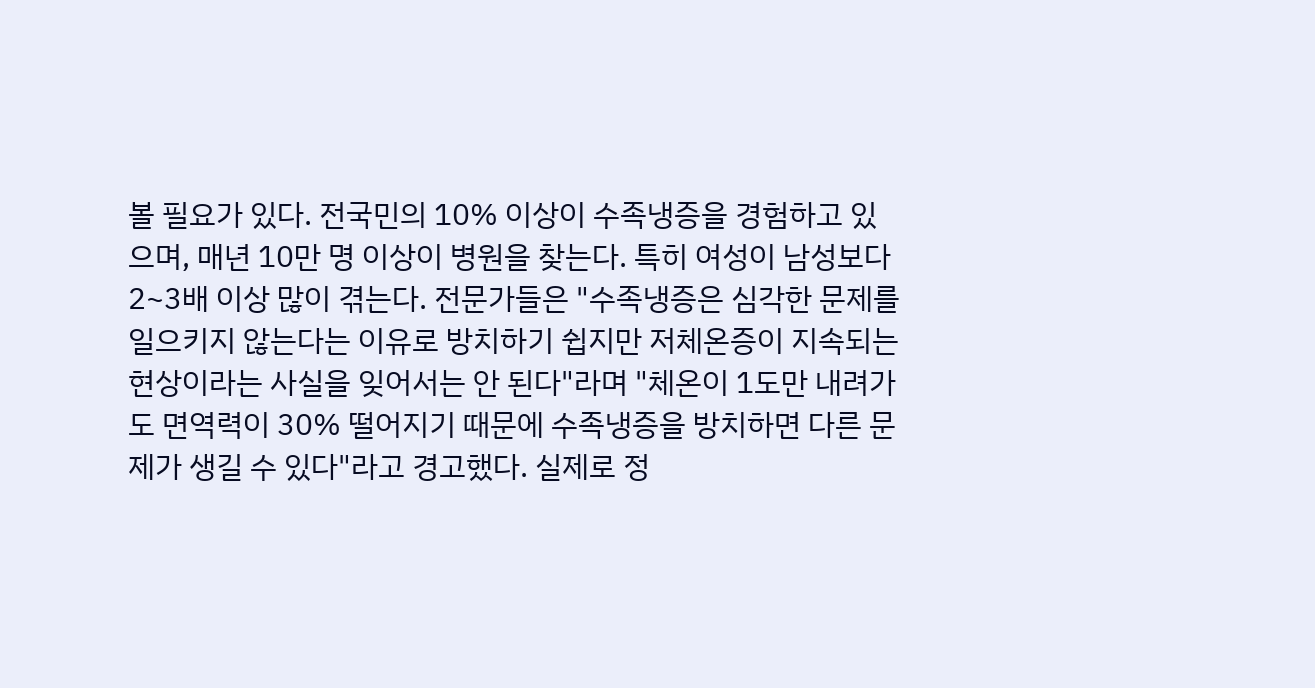볼 필요가 있다. 전국민의 10% 이상이 수족냉증을 경험하고 있으며, 매년 10만 명 이상이 병원을 찾는다. 특히 여성이 남성보다 2~3배 이상 많이 겪는다. 전문가들은 "수족냉증은 심각한 문제를 일으키지 않는다는 이유로 방치하기 쉽지만 저체온증이 지속되는 현상이라는 사실을 잊어서는 안 된다"라며 "체온이 1도만 내려가도 면역력이 30% 떨어지기 때문에 수족냉증을 방치하면 다른 문제가 생길 수 있다"라고 경고했다. 실제로 정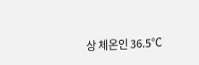상 체온인 36.5℃